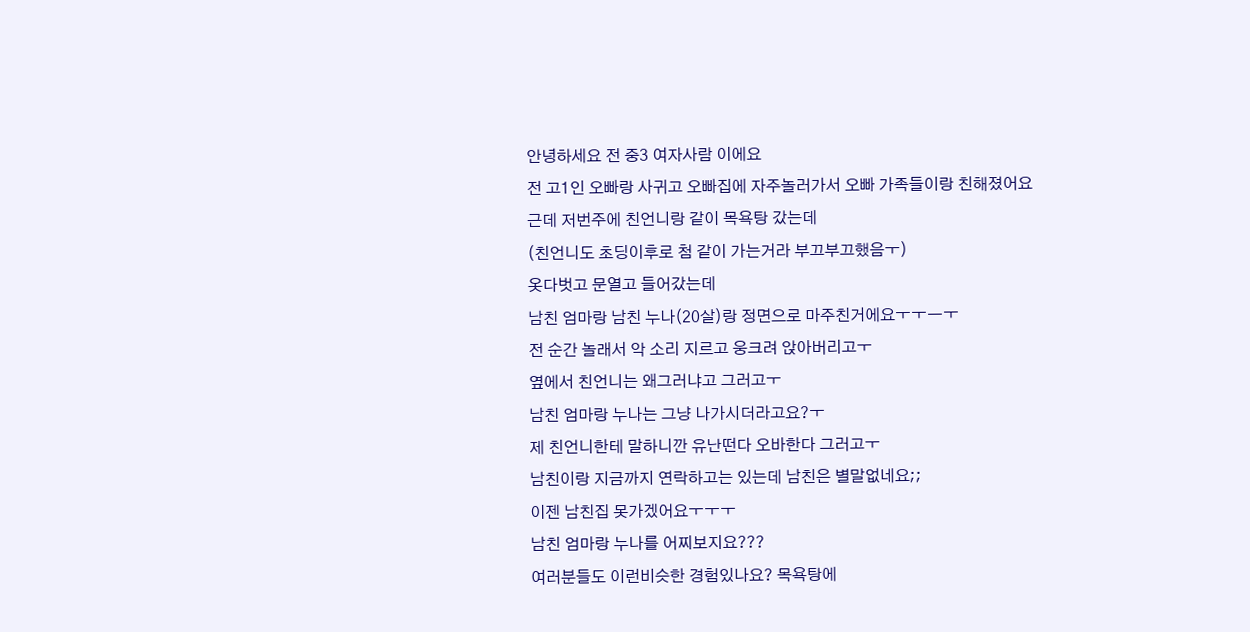안녕하세요 전 중3 여자사람 이에요
전 고1인 오빠랑 사귀고 오빠집에 자주놀러가서 오빠 가족들이랑 친해졌어요
근데 저번주에 친언니랑 같이 목욕탕 갔는데
(친언니도 초딩이후로 첨 같이 가는거라 부끄부끄했음ㅜ)
옷다벗고 문열고 들어갔는데
남친 엄마랑 남친 누나(20살)랑 정면으로 마주친거에요ㅜㅜㅡㅜ
전 순간 놀래서 악 소리 지르고 웅크려 앉아버리고ㅜ
옆에서 친언니는 왜그러냐고 그러고ㅜ
남친 엄마랑 누나는 그냥 나가시더라고요?ㅜ
제 친언니한테 말하니깐 유난떤다 오바한다 그러고ㅜ
남친이랑 지금까지 연락하고는 있는데 남친은 별말없네요;;
이젠 남친집 못가겠어요ㅜㅜㅜ
남친 엄마랑 누나를 어찌보지요???
여러분들도 이런비슷한 경험있나요? 목욕탕에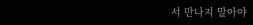서 만나지 말아야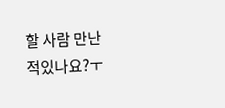할 사람 만난적있나요?ㅜ